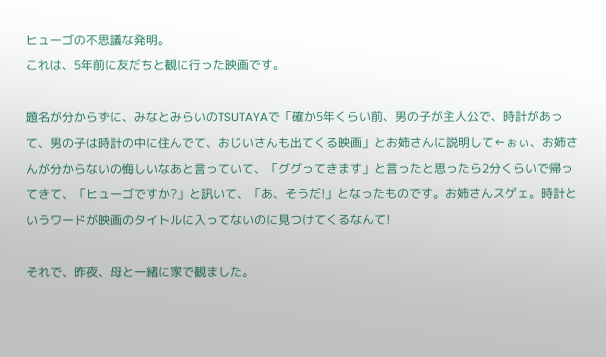ヒューゴの不思議な発明。
これは、5年前に友だちと観に行った映画です。

題名が分からずに、みなとみらいのTSUTAYAで「確か5年くらい前、男の子が主人公で、時計があって、男の子は時計の中に住んでて、おじいさんも出てくる映画」とお姉さんに説明して←ぉぃ、お姉さんが分からないの悔しいなあと言っていて、「ググってきます」と言ったと思ったら2分くらいで帰ってきて、「ヒューゴですか?」と訊いて、「あ、そうだ!」となったものです。お姉さんスゲェ。時計というワードが映画のタイトルに入ってないのに見つけてくるなんて!

それで、昨夜、母と一緒に家で観ました。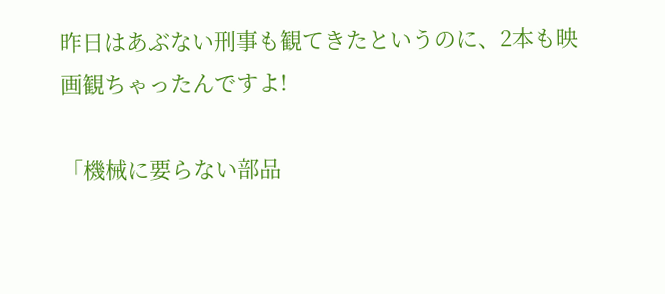昨日はあぶない刑事も観てきたというのに、2本も映画観ちゃったんですよ!

「機械に要らない部品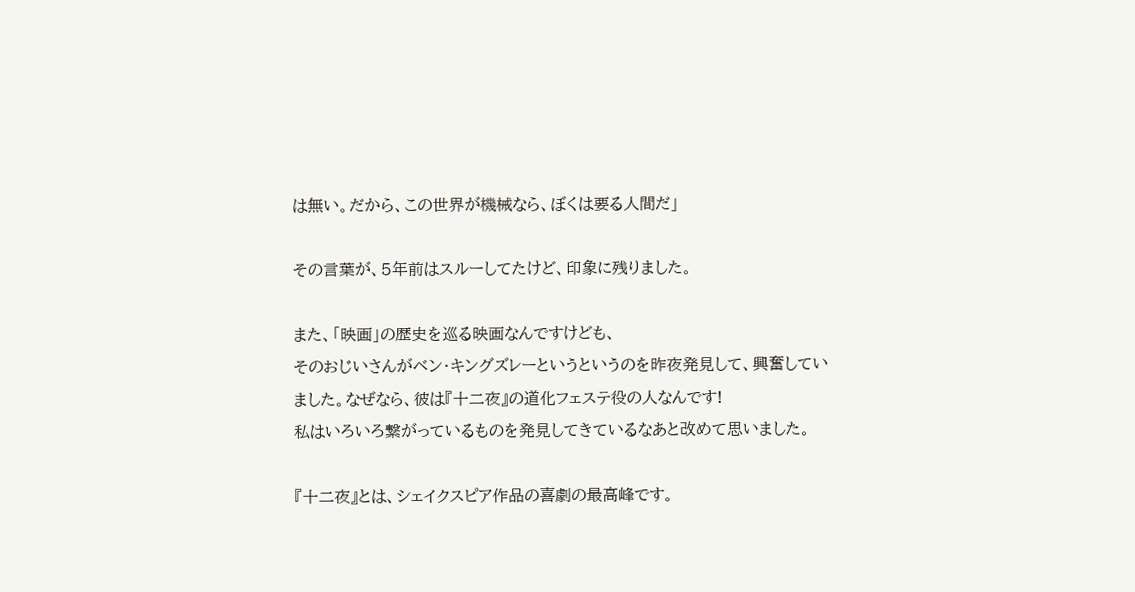は無い。だから、この世界が機械なら、ぼくは要る人間だ」

その言葉が、5年前はスルーしてたけど、印象に残りました。

また、「映画」の歴史を巡る映画なんですけども、
そのおじいさんがベン・キングズレーというというのを昨夜発見して、興奮していました。なぜなら、彼は『十二夜』の道化フェステ役の人なんです!
私はいろいろ繋がっているものを発見してきているなあと改めて思いました。

『十二夜』とは、シェイクスピア作品の喜劇の最高峰です。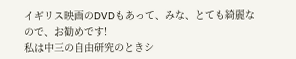イギリス映画のDVDもあって、みな、とても綺麗なので、お勧めです!
私は中三の自由研究のときシ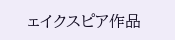ェイクスピア作品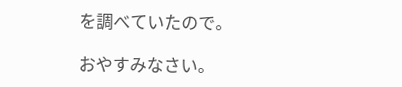を調べていたので。

おやすみなさい。